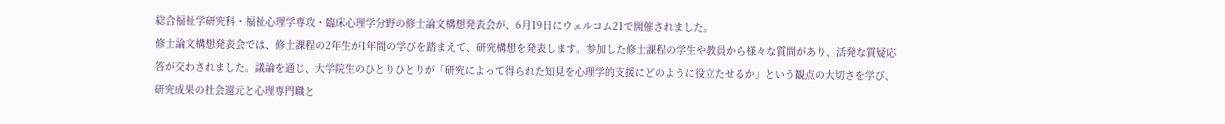総合福祉学研究科・福祉心理学専攻・臨床心理学分野の修士論文構想発表会が、6月19日にウェルコム21で開催されました。
修士論文構想発表会では、修士課程の2年生が1年間の学びを踏まえて、研究構想を発表します。参加した修士課程の学生や教員から様々な質問があり、活発な質疑応答が交わされました。議論を通じ、大学院生のひとりひとりが「研究によって得られた知見を心理学的支援にどのように役立たせるか」という観点の大切さを学び、研究成果の社会還元と心理専門職と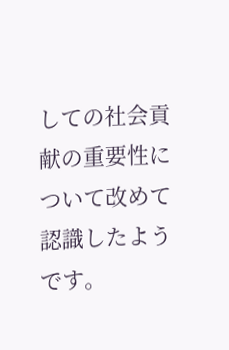しての社会貢献の重要性について改めて認識したようです。